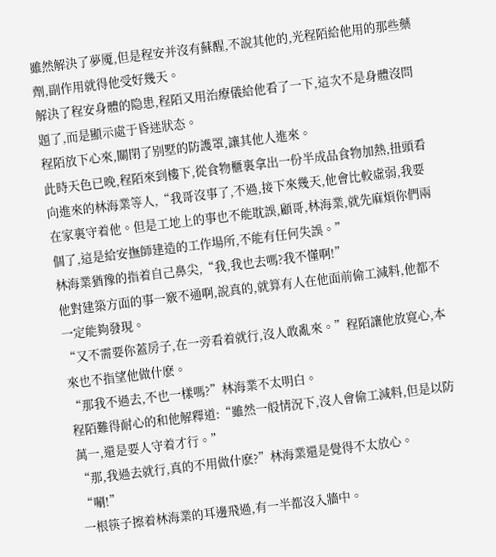雖然解決了夢魇,但是程安并沒有蘇醒,不說其他的,光程陌給他用的那些藥劑,副作用就得他受好幾天。
解決了程安身體的隐患,程陌又用治療儀給他看了一下,這次不是身體沒問題了,而是顯示處于昏迷狀态。
程陌放下心來,關閉了别墅的防護罩,讓其他人進來。
此時天色已晚,程陌來到樓下,從食物櫃裏拿出一份半成品食物加熱,扭頭看向進來的林海業等人,“我哥沒事了,不過,接下來幾天,他會比較虛弱,我要在家裏守着他。但是工地上的事也不能耽誤,顧哥,林海業,就先麻煩你們兩個了,這是給安撫師建造的工作場所,不能有任何失誤。”
林海業猶豫的指着自己鼻尖,“我,我也去嗎?我不懂啊!”
他對建築方面的事一竅不通啊,說真的,就算有人在他面前偷工減料,他都不一定能夠發現。
“又不需要你蓋房子,在一旁看着就行,沒人敢亂來。”程陌讓他放寬心,本來也不指望他做什麽。
“那我不過去,不也一樣嗎?”林海業不太明白。
程陌難得耐心的和他解釋道:“雖然一般情況下,沒人會偷工減料,但是以防萬一,還是要人守着才行。”
“那,我過去就行,真的不用做什麽?”林海業還是覺得不太放心。
“唰!”
一根筷子擦着林海業的耳邊飛過,有一半都沒入牆中。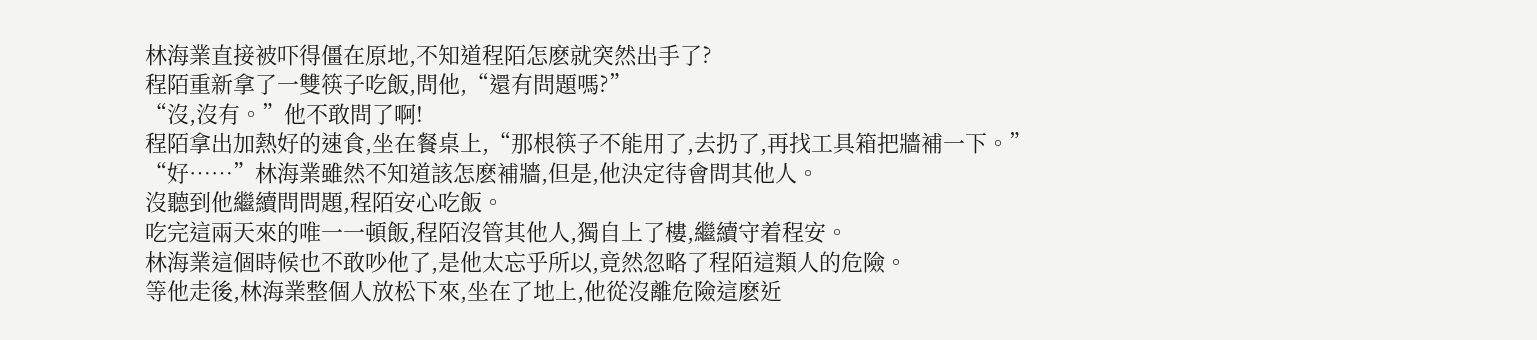林海業直接被吓得僵在原地,不知道程陌怎麽就突然出手了?
程陌重新拿了一雙筷子吃飯,問他,“還有問題嗎?”
“沒,沒有。”他不敢問了啊!
程陌拿出加熱好的速食,坐在餐桌上,“那根筷子不能用了,去扔了,再找工具箱把牆補一下。”
“好……”林海業雖然不知道該怎麽補牆,但是,他決定待會問其他人。
沒聽到他繼續問問題,程陌安心吃飯。
吃完這兩天來的唯一一頓飯,程陌沒管其他人,獨自上了樓,繼續守着程安。
林海業這個時候也不敢吵他了,是他太忘乎所以,竟然忽略了程陌這類人的危險。
等他走後,林海業整個人放松下來,坐在了地上,他從沒離危險這麽近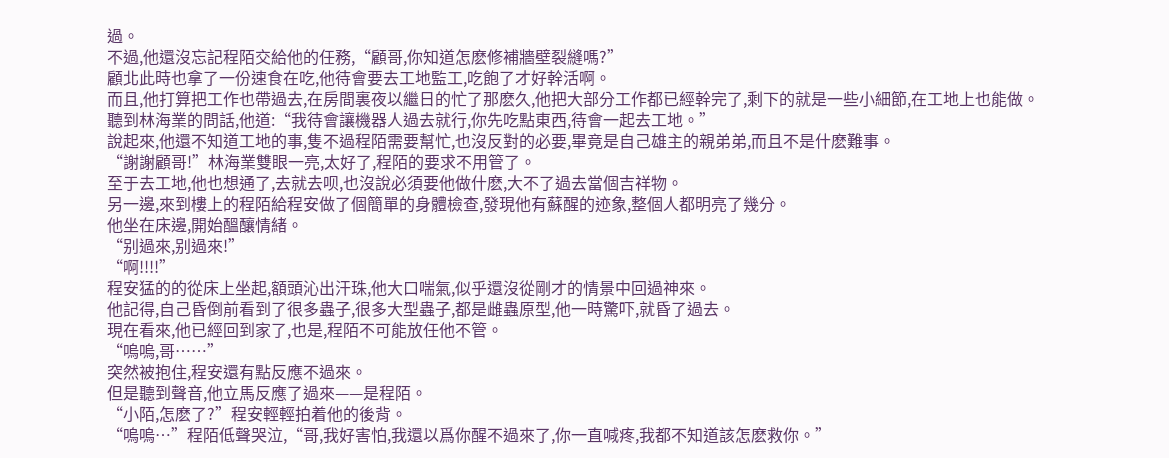過。
不過,他還沒忘記程陌交給他的任務,“顧哥,你知道怎麽修補牆壁裂縫嗎?”
顧北此時也拿了一份速食在吃,他待會要去工地監工,吃飽了才好幹活啊。
而且,他打算把工作也帶過去,在房間裏夜以繼日的忙了那麽久,他把大部分工作都已經幹完了,剩下的就是一些小細節,在工地上也能做。
聽到林海業的問話,他道:“我待會讓機器人過去就行,你先吃點東西,待會一起去工地。”
說起來,他還不知道工地的事,隻不過程陌需要幫忙,也沒反對的必要,畢竟是自己雄主的親弟弟,而且不是什麽難事。
“謝謝顧哥!”林海業雙眼一亮,太好了,程陌的要求不用管了。
至于去工地,他也想通了,去就去呗,也沒說必須要他做什麽,大不了過去當個吉祥物。
另一邊,來到樓上的程陌給程安做了個簡單的身體檢查,發現他有蘇醒的迹象,整個人都明亮了幾分。
他坐在床邊,開始醞釀情緒。
“别過來,别過來!”
“啊!!!!”
程安猛的的從床上坐起,額頭沁出汗珠,他大口喘氣,似乎還沒從剛才的情景中回過神來。
他記得,自己昏倒前看到了很多蟲子,很多大型蟲子,都是雌蟲原型,他一時驚吓,就昏了過去。
現在看來,他已經回到家了,也是,程陌不可能放任他不管。
“嗚嗚,哥……”
突然被抱住,程安還有點反應不過來。
但是聽到聲音,他立馬反應了過來——是程陌。
“小陌,怎麽了?”程安輕輕拍着他的後背。
“嗚嗚…”程陌低聲哭泣,“哥,我好害怕,我還以爲你醒不過來了,你一直喊疼,我都不知道該怎麽救你。”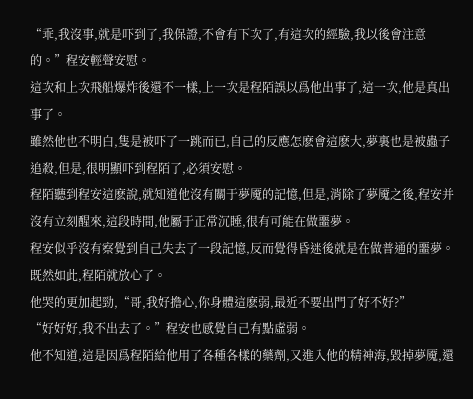“乖,我沒事,就是吓到了,我保證,不會有下次了,有這次的經驗,我以後會注意的。”程安輕聲安慰。
這次和上次飛船爆炸後還不一樣,上一次是程陌誤以爲他出事了,這一次,他是真出事了。
雖然他也不明白,隻是被吓了一跳而已,自己的反應怎麽會這麽大,夢裏也是被蟲子追殺,但是,很明顯吓到程陌了,必須安慰。
程陌聽到程安這麽說,就知道他沒有關于夢魇的記憶,但是,消除了夢魇之後,程安并沒有立刻醒來,這段時間,他屬于正常沉睡,很有可能在做噩夢。
程安似乎沒有察覺到自己失去了一段記憶,反而覺得昏迷後就是在做普通的噩夢。
既然如此,程陌就放心了。
他哭的更加起勁,“哥,我好擔心,你身體這麽弱,最近不要出門了好不好?”
“好好好,我不出去了。”程安也感覺自己有點虛弱。
他不知道,這是因爲程陌給他用了各種各樣的藥劑,又進入他的精神海,毀掉夢魇,還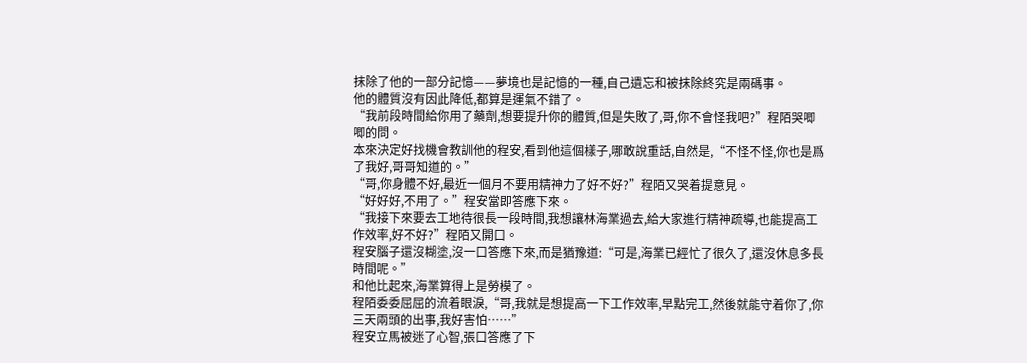抹除了他的一部分記憶——夢境也是記憶的一種,自己遺忘和被抹除終究是兩碼事。
他的體質沒有因此降低,都算是運氣不錯了。
“我前段時間給你用了藥劑,想要提升你的體質,但是失敗了,哥,你不會怪我吧?”程陌哭唧唧的問。
本來決定好找機會教訓他的程安,看到他這個樣子,哪敢說重話,自然是,“不怪不怪,你也是爲了我好,哥哥知道的。”
“哥,你身體不好,最近一個月不要用精神力了好不好?”程陌又哭着提意見。
“好好好,不用了。”程安當即答應下來。
“我接下來要去工地待很長一段時間,我想讓林海業過去,給大家進行精神疏導,也能提高工作效率,好不好?”程陌又開口。
程安腦子還沒糊塗,沒一口答應下來,而是猶豫道:“可是,海業已經忙了很久了,還沒休息多長時間呢。”
和他比起來,海業算得上是勞模了。
程陌委委屈屈的流着眼淚,“哥,我就是想提高一下工作效率,早點完工,然後就能守着你了,你三天兩頭的出事,我好害怕……”
程安立馬被迷了心智,張口答應了下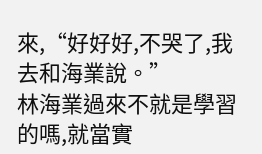來,“好好好,不哭了,我去和海業說。”
林海業過來不就是學習的嗎,就當實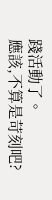踐活動了。
應該,不算是苛刻吧?